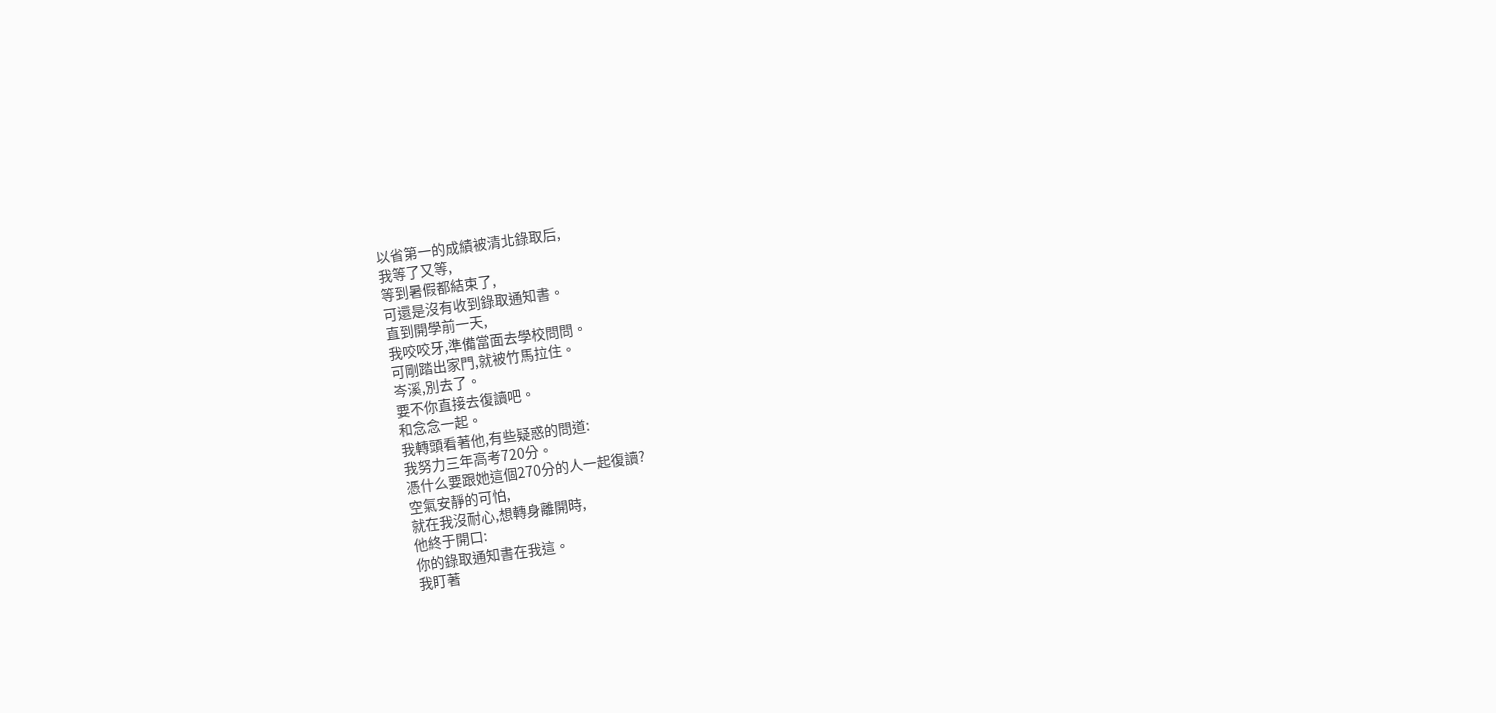以省第一的成績被清北錄取后,
我等了又等,
等到暑假都結束了,
可還是沒有收到錄取通知書。
直到開學前一天,
我咬咬牙,準備當面去學校問問。
可剛踏出家門,就被竹馬拉住。
岑溪,別去了。
要不你直接去復讀吧。
和念念一起。
我轉頭看著他,有些疑惑的問道:
我努力三年高考720分。
憑什么要跟她這個270分的人一起復讀?
空氣安靜的可怕,
就在我沒耐心,想轉身離開時,
他終于開口:
你的錄取通知書在我這。
我盯著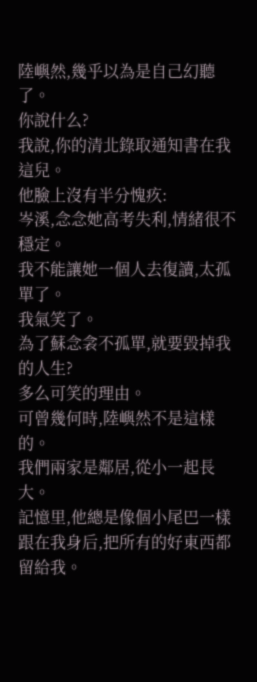陸嶼然,幾乎以為是自己幻聽了。
你說什么?
我說,你的清北錄取通知書在我這兒。
他臉上沒有半分愧疚:
岑溪,念念她高考失利,情緒很不穩定。
我不能讓她一個人去復讀,太孤單了。
我氣笑了。
為了蘇念衾不孤單,就要毀掉我的人生?
多么可笑的理由。
可曾幾何時,陸嶼然不是這樣的。
我們兩家是鄰居,從小一起長大。
記憶里,他總是像個小尾巴一樣跟在我身后,把所有的好東西都留給我。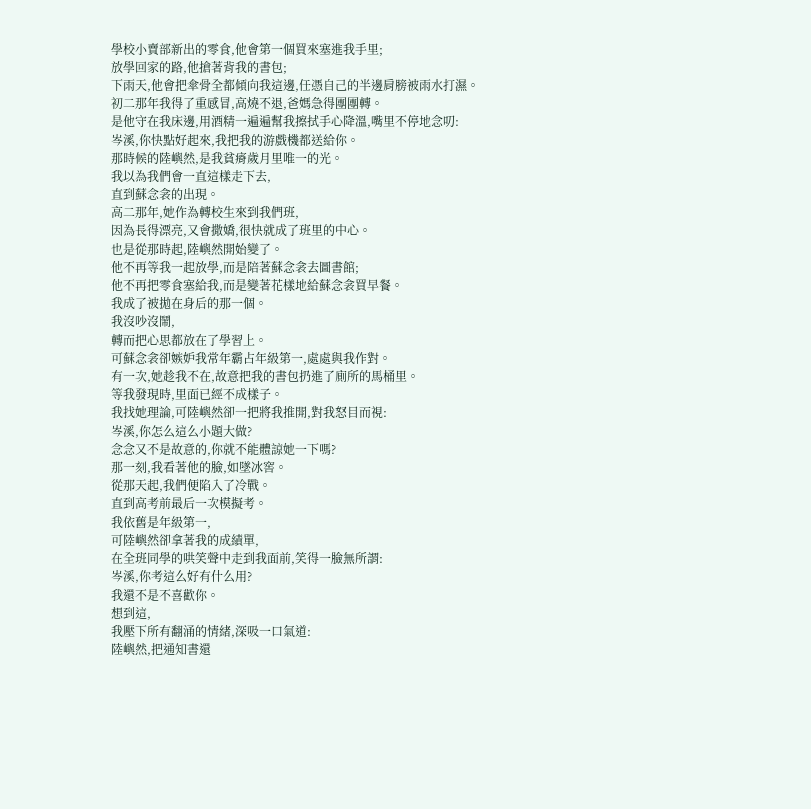學校小賣部新出的零食,他會第一個買來塞進我手里;
放學回家的路,他搶著背我的書包;
下雨天,他會把傘骨全都傾向我這邊,任憑自己的半邊肩膀被雨水打濕。
初二那年我得了重感冒,高燒不退,爸媽急得團團轉。
是他守在我床邊,用酒精一遍遍幫我擦拭手心降溫,嘴里不停地念叨:
岑溪,你快點好起來,我把我的游戲機都送給你。
那時候的陸嶼然,是我貧瘠歲月里唯一的光。
我以為我們會一直這樣走下去,
直到蘇念衾的出現。
高二那年,她作為轉校生來到我們班,
因為長得漂亮,又會撒嬌,很快就成了班里的中心。
也是從那時起,陸嶼然開始變了。
他不再等我一起放學,而是陪著蘇念衾去圖書館;
他不再把零食塞給我,而是變著花樣地給蘇念衾買早餐。
我成了被拋在身后的那一個。
我沒吵沒鬧,
轉而把心思都放在了學習上。
可蘇念衾卻嫉妒我常年霸占年級第一,處處與我作對。
有一次,她趁我不在,故意把我的書包扔進了廁所的馬桶里。
等我發現時,里面已經不成樣子。
我找她理論,可陸嶼然卻一把將我推開,對我怒目而視:
岑溪,你怎么這么小題大做?
念念又不是故意的,你就不能體諒她一下嗎?
那一刻,我看著他的臉,如墜冰窖。
從那天起,我們便陷入了冷戰。
直到高考前最后一次模擬考。
我依舊是年級第一,
可陸嶼然卻拿著我的成績單,
在全班同學的哄笑聲中走到我面前,笑得一臉無所謂:
岑溪,你考這么好有什么用?
我還不是不喜歡你。
想到這,
我壓下所有翻涌的情緒,深吸一口氣道:
陸嶼然,把通知書還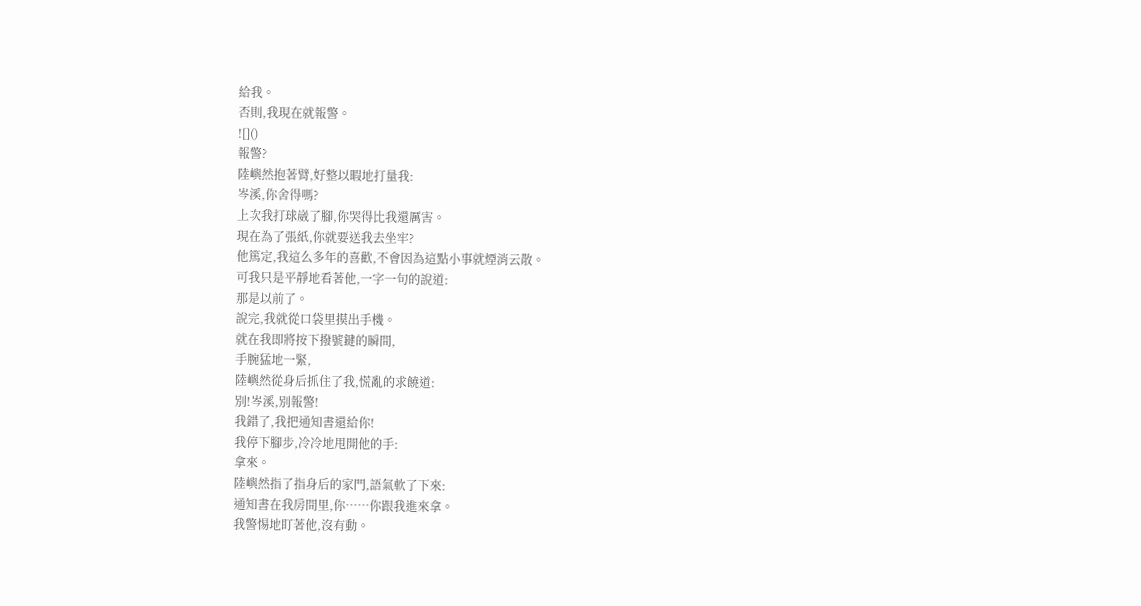給我。
否則,我現在就報警。
![]()
報警?
陸嶼然抱著臂,好整以暇地打量我:
岑溪,你舍得嗎?
上次我打球崴了腳,你哭得比我還厲害。
現在為了張紙,你就要送我去坐牢?
他篤定,我這么多年的喜歡,不會因為這點小事就煙消云散。
可我只是平靜地看著他,一字一句的說道:
那是以前了。
說完,我就從口袋里摸出手機。
就在我即將按下撥號鍵的瞬間,
手腕猛地一緊,
陸嶼然從身后抓住了我,慌亂的求饒道:
別!岑溪,別報警!
我錯了,我把通知書還給你!
我停下腳步,冷冷地甩開他的手:
拿來。
陸嶼然指了指身后的家門,語氣軟了下來:
通知書在我房間里,你……你跟我進來拿。
我警惕地盯著他,沒有動。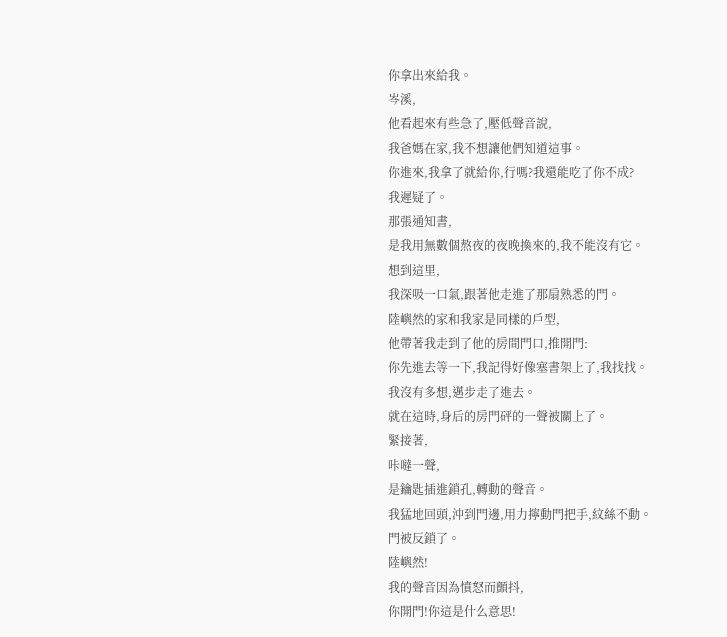你拿出來給我。
岑溪,
他看起來有些急了,壓低聲音說,
我爸媽在家,我不想讓他們知道這事。
你進來,我拿了就給你,行嗎?我還能吃了你不成?
我遲疑了。
那張通知書,
是我用無數個熬夜的夜晚換來的,我不能沒有它。
想到這里,
我深吸一口氣,跟著他走進了那扇熟悉的門。
陸嶼然的家和我家是同樣的戶型,
他帶著我走到了他的房間門口,推開門:
你先進去等一下,我記得好像塞書架上了,我找找。
我沒有多想,邁步走了進去。
就在這時,身后的房門砰的一聲被關上了。
緊接著,
咔噠一聲,
是鑰匙插進鎖孔,轉動的聲音。
我猛地回頭,沖到門邊,用力擰動門把手,紋絲不動。
門被反鎖了。
陸嶼然!
我的聲音因為憤怒而顫抖,
你開門!你這是什么意思!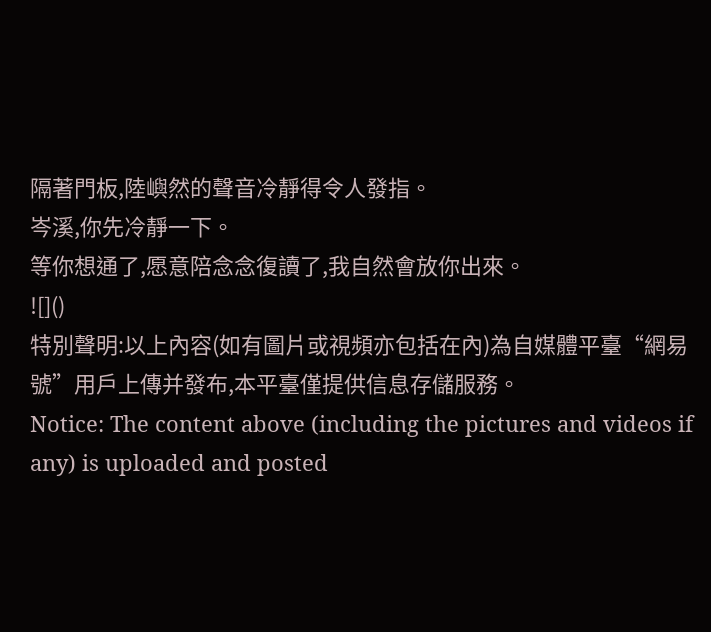隔著門板,陸嶼然的聲音冷靜得令人發指。
岑溪,你先冷靜一下。
等你想通了,愿意陪念念復讀了,我自然會放你出來。
![]()
特別聲明:以上內容(如有圖片或視頻亦包括在內)為自媒體平臺“網易號”用戶上傳并發布,本平臺僅提供信息存儲服務。
Notice: The content above (including the pictures and videos if any) is uploaded and posted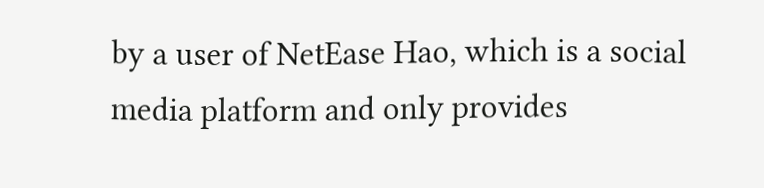by a user of NetEase Hao, which is a social media platform and only provides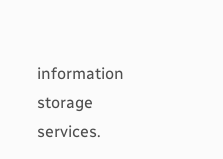information storage services.